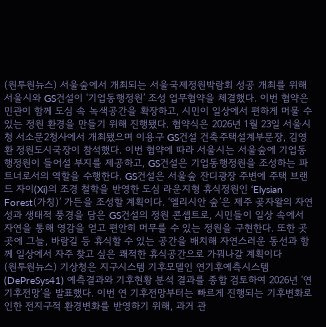(원투원뉴스) 서울숲에서 개최되는 서울국제정원박람회 성공 개최를 위해 서울시와 GS건설이 ‘기업동행정원’ 조성 업무협약을 체결했다. 이번 협약은 민관이 함께 도심 속 녹색공간을 확장하고, 시민이 일상에서 편하게 머물 수 있는 정원 환경을 만들기 위해 진행됐다. 협약식은 2026년 1월 23일 서울시청 서소문2청사에서 개최됐으며 이용구 GS건설 건축주택설계부문장, 김영환 정원도시국장이 참석했다. 이번 협약에 따라 서울시는 서울숲에 기업동행정원이 들어설 부지를 제공하고, GS건설은 기업동행정원을 조성하는 파트너로서의 역할을 수행한다. GS건설은 서울숲 잔디광장 주변에 주택 브랜드 자이(Xi)의 조경 철학을 반영한 도심 라운지형 휴식정원인 ‘Elysian Forest(가칭)’ 가든을 조성할 계획이다. ‘엘리시안 숲’은 제주 곶자왈의 자연성과 생태적 풍경을 담은 GS건설의 정원 콘셉트로, 시민들이 일상 속에서 자연을 통해 영감을 얻고 편안히 머무를 수 있는 정원을 구현한다. 또한 곳곳에 그늘, 바람길 등 휴식할 수 있는 공간을 배치해 자연스러운 동선과 함께 일상에서 자주 찾고 싶은 쾌적한 휴식공간으로 가꿔나갈 계획이다
(원투원뉴스) 기상청은 지구시스템 기후모델인 연기후예측시스템(DePreSys41) 예측결과와 기후현황 분석 결과를 종합 검토하여 2026년 ‘연 기후전망’을 발표했다. 이번 연 기후전망부터는 빠르게 진행되는 기후변화로 인한 전지구적 환경변화를 반영하기 위해, 과거 관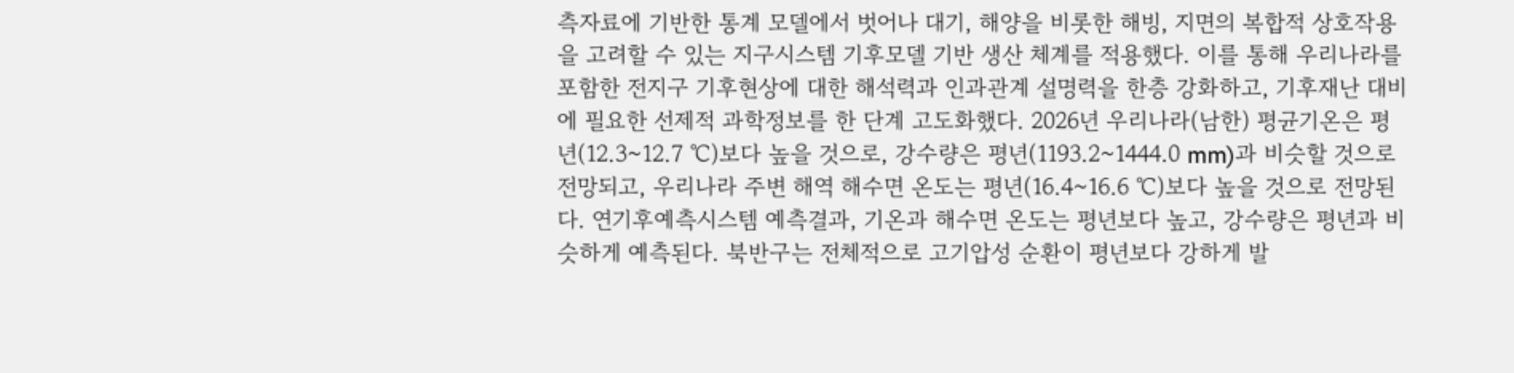측자료에 기반한 통계 모델에서 벗어나 대기, 해양을 비롯한 해빙, 지면의 복합적 상호작용을 고려할 수 있는 지구시스템 기후모델 기반 생산 체계를 적용했다. 이를 통해 우리나라를 포함한 전지구 기후현상에 대한 해석력과 인과관계 설명력을 한층 강화하고, 기후재난 대비에 필요한 선제적 과학정보를 한 단계 고도화했다. 2026년 우리나라(남한) 평균기온은 평년(12.3~12.7 ℃)보다 높을 것으로, 강수량은 평년(1193.2~1444.0 mm)과 비슷할 것으로 전망되고, 우리나라 주변 해역 해수면 온도는 평년(16.4~16.6 ℃)보다 높을 것으로 전망된다. 연기후예측시스템 예측결과, 기온과 해수면 온도는 평년보다 높고, 강수량은 평년과 비슷하게 예측된다. 북반구는 전체적으로 고기압성 순환이 평년보다 강하게 발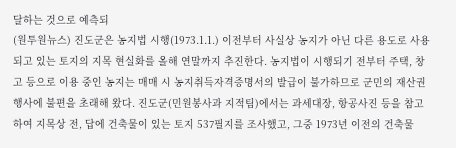달하는 것으로 예측되
(원투원뉴스) 진도군은 농지법 시행(1973.1.1.) 이전부터 사실상 농지가 아닌 다른 용도로 사용되고 있는 토지의 지목 현실화를 올해 연말까지 추진한다. 농지법이 시행되기 전부터 주택, 창고 등으로 이용 중인 농지는 매매 시 농지취득자격증명서의 발급이 불가하므로 군민의 재산권 행사에 불편을 초래해 왔다. 진도군(민원봉사과 지적팀)에서는 과세대장, 항공사진 등을 참고하여 지목상 전, 답에 건축물이 있는 토지 537필지를 조사했고, 그중 1973년 이전의 건축물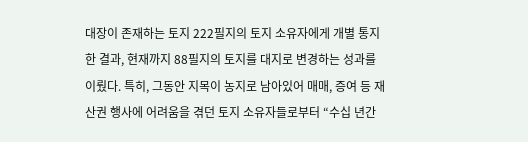대장이 존재하는 토지 222필지의 토지 소유자에게 개별 통지한 결과, 현재까지 88필지의 토지를 대지로 변경하는 성과를 이뤘다. 특히, 그동안 지목이 농지로 남아있어 매매, 증여 등 재산권 행사에 어려움을 겪던 토지 소유자들로부터 “수십 년간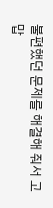불편했던 문제를 해결해 줘서 고맙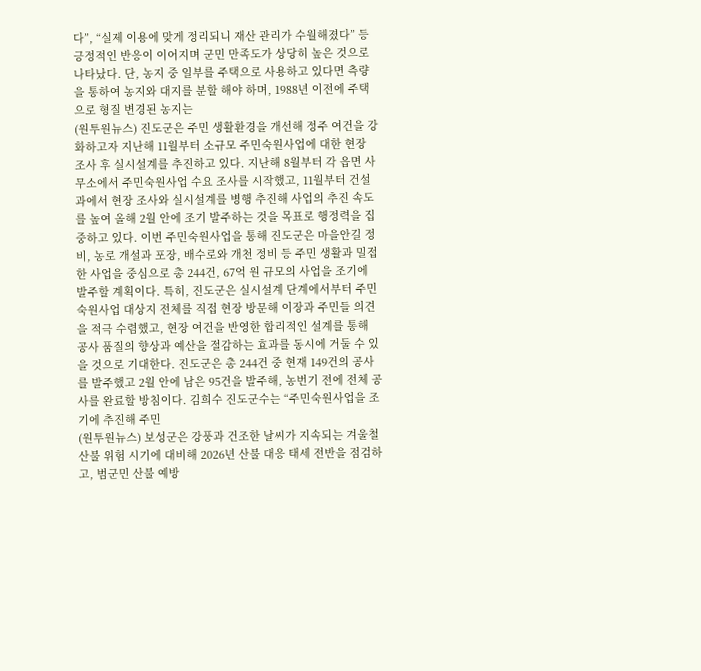다”, “실제 이용에 맞게 정리되니 재산 관리가 수월해졌다” 등 긍정적인 반응이 이어지며 군민 만족도가 상당히 높은 것으로 나타났다. 단, 농지 중 일부를 주택으로 사용하고 있다면 측량을 통하여 농지와 대지를 분할 해야 하며, 1988년 이전에 주택으로 형질 변경된 농지는
(원투원뉴스) 진도군은 주민 생활환경을 개선해 정주 여건을 강화하고자 지난해 11월부터 소규모 주민숙원사업에 대한 현장 조사 후 실시설계를 추진하고 있다. 지난해 8월부터 각 읍면 사무소에서 주민숙원사업 수요 조사를 시작했고, 11월부터 건설과에서 현장 조사와 실시설계를 병행 추진해 사업의 추진 속도를 높여 올해 2월 안에 조기 발주하는 것을 목표로 행정력을 집중하고 있다. 이번 주민숙원사업을 통해 진도군은 마을안길 정비, 농로 개설과 포장, 배수로와 개천 정비 등 주민 생활과 밀접한 사업을 중심으로 총 244건, 67억 원 규모의 사업을 조기에 발주할 계획이다. 특히, 진도군은 실시설계 단계에서부터 주민숙원사업 대상지 전체를 직접 현장 방문해 이장과 주민들 의견을 적극 수렴했고, 현장 여건을 반영한 합리적인 설계를 통해 공사 품질의 향상과 예산을 절감하는 효과를 동시에 거둘 수 있을 것으로 기대한다. 진도군은 총 244건 중 현재 149건의 공사를 발주했고 2월 안에 남은 95건을 발주해, 농번기 전에 전체 공사를 완료할 방침이다. 김희수 진도군수는 “주민숙원사업을 조기에 추진해 주민
(원투원뉴스) 보성군은 강풍과 건조한 날씨가 지속되는 겨울철 산불 위험 시기에 대비해 2026년 산불 대응 태세 전반을 점검하고, 범군민 산불 예방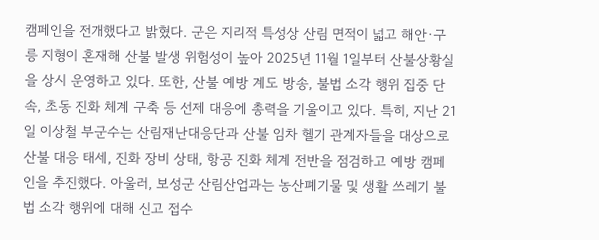캠페인을 전개했다고 밝혔다. 군은 지리적 특성상 산림 면적이 넓고 해안·구릉 지형이 혼재해 산불 발생 위험성이 높아 2025년 11월 1일부터 산불상황실을 상시 운영하고 있다. 또한, 산불 예방 계도 방송, 불법 소각 행위 집중 단속, 초동 진화 체계 구축 등 선제 대응에 총력을 기울이고 있다. 특히, 지난 21일 이상철 부군수는 산림재난대응단과 산불 임차 헬기 관계자들을 대상으로 산불 대응 태세, 진화 장비 상태, 항공 진화 체계 전반을 점검하고 예방 캠페인을 추진했다. 아울러, 보성군 산림산업과는 농산폐기물 및 생활 쓰레기 불법 소각 행위에 대해 신고 접수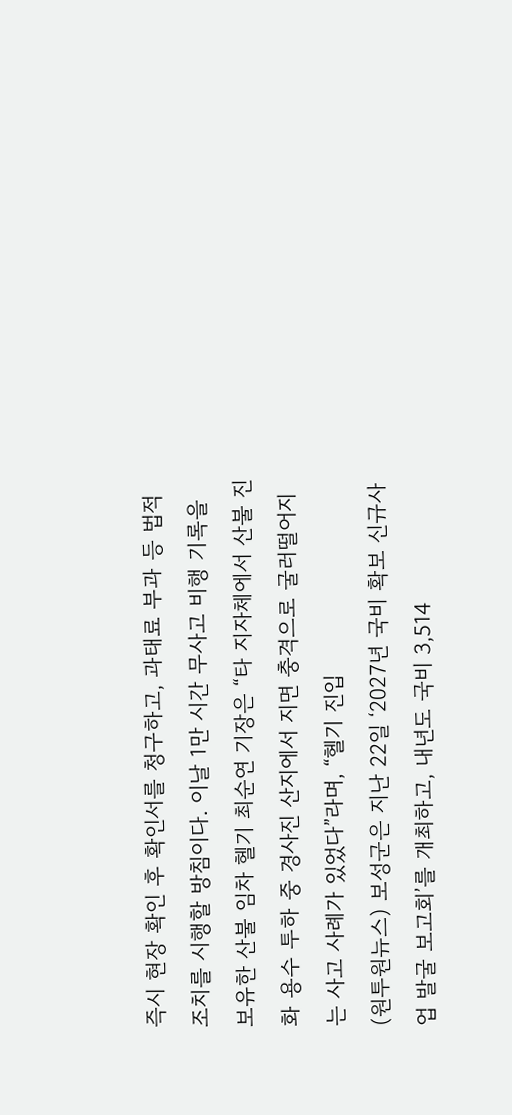즉시 현장 확인 후 확인서를 청구하고, 과태료 부과 등 법적 조치를 시행할 방침이다. 이날 1만 시간 무사고 비행 기록을 보유한 산불 임차 헬기 최순연 기장은 “타 지자체에서 산불 진화 용수 투하 중 경사진 산지에서 지면 충격으로 굴러떨어지는 사고 사례가 있었다”라며, “헬기 진입
(원투원뉴스) 보성군은 지난 22일 ‘2027년 국비 확보 신규사업 발굴 보고회’를 개최하고, 내년도 국비 3,514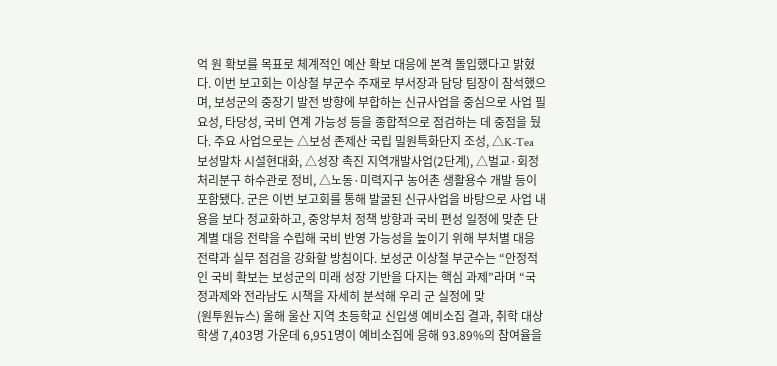억 원 확보를 목표로 체계적인 예산 확보 대응에 본격 돌입했다고 밝혔다. 이번 보고회는 이상철 부군수 주재로 부서장과 담당 팀장이 참석했으며, 보성군의 중장기 발전 방향에 부합하는 신규사업을 중심으로 사업 필요성, 타당성, 국비 연계 가능성 등을 종합적으로 점검하는 데 중점을 뒀다. 주요 사업으로는 △보성 존제산 국립 밀원특화단지 조성, △K-Tea 보성말차 시설현대화, △성장 촉진 지역개발사업(2단계), △벌교·회정 처리분구 하수관로 정비, △노동·미력지구 농어촌 생활용수 개발 등이 포함됐다. 군은 이번 보고회를 통해 발굴된 신규사업을 바탕으로 사업 내용을 보다 정교화하고, 중앙부처 정책 방향과 국비 편성 일정에 맞춘 단계별 대응 전략을 수립해 국비 반영 가능성을 높이기 위해 부처별 대응 전략과 실무 점검을 강화할 방침이다. 보성군 이상철 부군수는 “안정적인 국비 확보는 보성군의 미래 성장 기반을 다지는 핵심 과제”라며 “국정과제와 전라남도 시책을 자세히 분석해 우리 군 실정에 맞
(원투원뉴스) 올해 울산 지역 초등학교 신입생 예비소집 결과, 취학 대상 학생 7,403명 가운데 6,951명이 예비소집에 응해 93.89%의 참여율을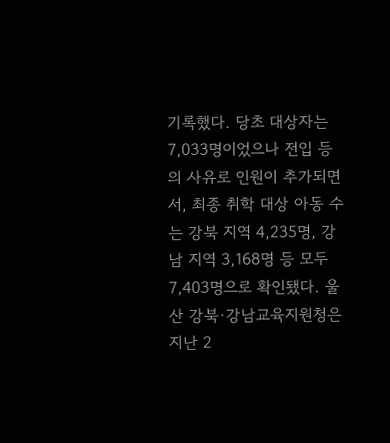기록했다. 당초 대상자는 7,033명이었으나 전입 등의 사유로 인원이 추가되면서, 최종 취학 대상 아동 수는 강북 지역 4,235명, 강남 지역 3,168명 등 모두 7,403명으로 확인됐다. 울산 강북·강남교육지원청은 지난 2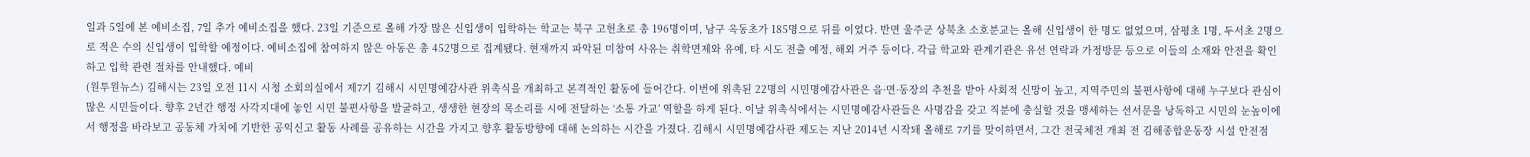일과 5일에 본 예비소집, 7일 추가 예비소집을 했다. 23일 기준으로 올해 가장 많은 신입생이 입학하는 학교는 북구 고헌초로 총 196명이며, 남구 옥동초가 185명으로 뒤를 이었다. 반면 울주군 상북초 소호분교는 올해 신입생이 한 명도 없었으며, 삼평초 1명, 두서초 2명으로 적은 수의 신입생이 입학할 예정이다. 예비소집에 참여하지 않은 아동은 총 452명으로 집계됐다. 현재까지 파악된 미참여 사유는 취학면제와 유예, 타 시도 전출 예정, 해외 거주 등이다. 각급 학교와 관계기관은 유선 연락과 가정방문 등으로 이들의 소재와 안전을 확인하고 입학 관련 절차를 안내했다. 예비
(원투원뉴스) 김해시는 23일 오전 11시 시청 소회의실에서 제7기 김해시 시민명예감사관 위촉식을 개최하고 본격적인 활동에 들어간다. 이번에 위촉된 22명의 시민명예감사관은 읍·면·동장의 추천을 받아 사회적 신망이 높고, 지역주민의 불편사항에 대해 누구보다 관심이 많은 시민들이다. 향후 2년간 행정 사각지대에 놓인 시민 불편사항을 발굴하고, 생생한 현장의 목소리를 시에 전달하는 ‘소통 가교’ 역할을 하게 된다. 이날 위촉식에서는 시민명예감사관들은 사명감을 갖고 직분에 충실할 것을 맹세하는 선서문을 낭독하고 시민의 눈높이에서 행정을 바라보고 공동체 가치에 기반한 공익신고 활동 사례를 공유하는 시간을 가지고 향후 활동방향에 대해 논의하는 시간을 가졌다. 김해시 시민명예감사관 제도는 지난 2014년 시작돼 올해로 7기를 맞이하면서, 그간 전국체전 개최 전 김해종합운동장 시설 안전점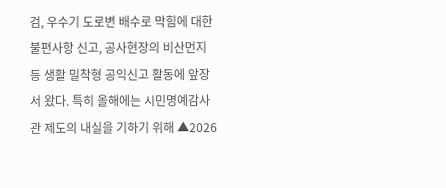검, 우수기 도로변 배수로 막힘에 대한 불편사항 신고, 공사현장의 비산먼지 등 생활 밀착형 공익신고 활동에 앞장서 왔다. 특히 올해에는 시민명예감사관 제도의 내실을 기하기 위해 ▲2026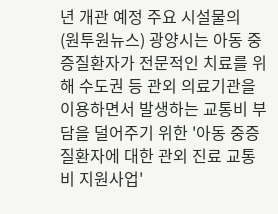년 개관 예정 주요 시설물의
(원투원뉴스) 광양시는 아동 중증질환자가 전문적인 치료를 위해 수도권 등 관외 의료기관을 이용하면서 발생하는 교통비 부담을 덜어주기 위한 '아동 중증질환자에 대한 관외 진료 교통비 지원사업'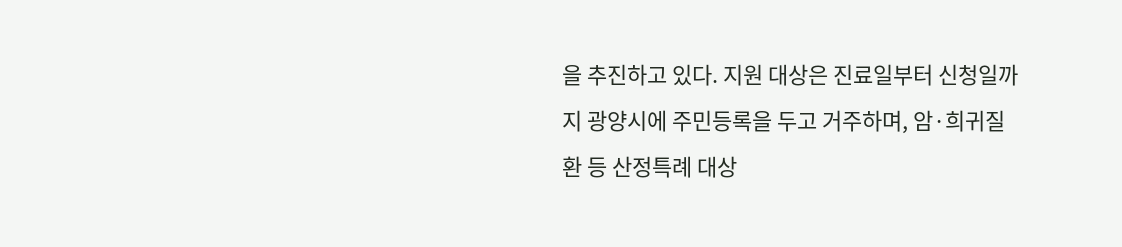을 추진하고 있다. 지원 대상은 진료일부터 신청일까지 광양시에 주민등록을 두고 거주하며, 암·희귀질환 등 산정특례 대상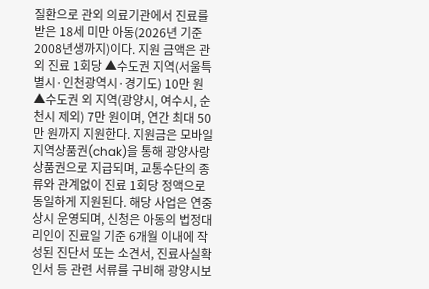질환으로 관외 의료기관에서 진료를 받은 18세 미만 아동(2026년 기준 2008년생까지)이다. 지원 금액은 관외 진료 1회당 ▲수도권 지역(서울특별시·인천광역시·경기도) 10만 원 ▲수도권 외 지역(광양시, 여수시, 순천시 제외) 7만 원이며, 연간 최대 50만 원까지 지원한다. 지원금은 모바일 지역상품권(chak)을 통해 광양사랑상품권으로 지급되며, 교통수단의 종류와 관계없이 진료 1회당 정액으로 동일하게 지원된다. 해당 사업은 연중 상시 운영되며, 신청은 아동의 법정대리인이 진료일 기준 6개월 이내에 작성된 진단서 또는 소견서, 진료사실확인서 등 관련 서류를 구비해 광양시보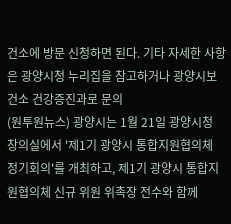건소에 방문 신청하면 된다. 기타 자세한 사항은 광양시청 누리집을 참고하거나 광양시보건소 건강증진과로 문의
(원투원뉴스) 광양시는 1월 21일 광양시청 창의실에서 '제1기 광양시 통합지원협의체 정기회의'를 개최하고, 제1기 광양시 통합지원협의체 신규 위원 위촉장 전수와 함께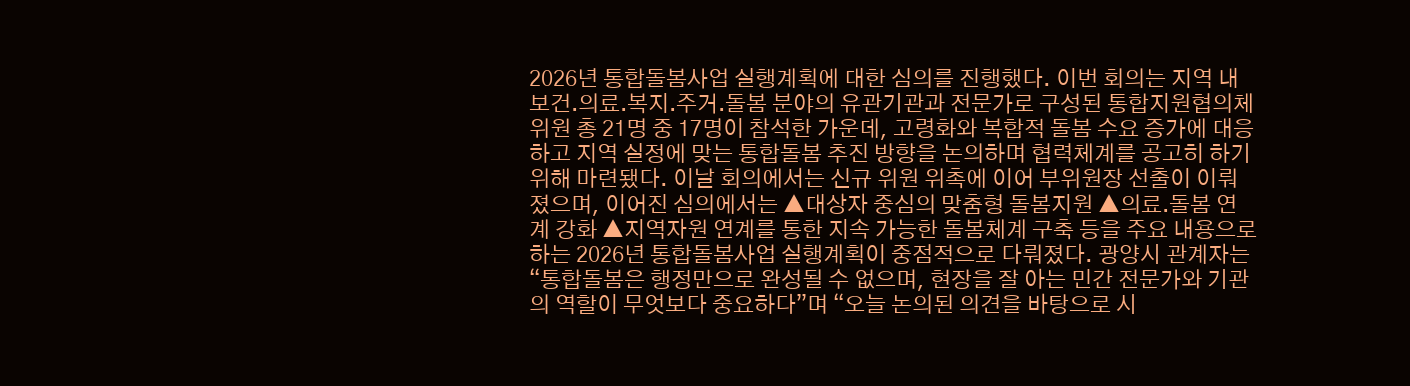2026년 통합돌봄사업 실행계획에 대한 심의를 진행했다. 이번 회의는 지역 내 보건․의료․복지․주거․돌봄 분야의 유관기관과 전문가로 구성된 통합지원협의체 위원 총 21명 중 17명이 참석한 가운데, 고령화와 복합적 돌봄 수요 증가에 대응하고 지역 실정에 맞는 통합돌봄 추진 방향을 논의하며 협력체계를 공고히 하기 위해 마련됐다. 이날 회의에서는 신규 위원 위촉에 이어 부위원장 선출이 이뤄졌으며, 이어진 심의에서는 ▲대상자 중심의 맞춤형 돌봄지원 ▲의료․돌봄 연계 강화 ▲지역자원 연계를 통한 지속 가능한 돌봄체계 구축 등을 주요 내용으로 하는 2026년 통합돌봄사업 실행계획이 중점적으로 다뤄졌다. 광양시 관계자는 “통합돌봄은 행정만으로 완성될 수 없으며, 현장을 잘 아는 민간 전문가와 기관의 역할이 무엇보다 중요하다”며 “오늘 논의된 의견을 바탕으로 시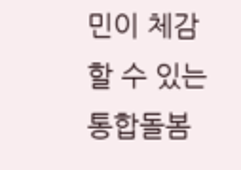민이 체감할 수 있는 통합돌봄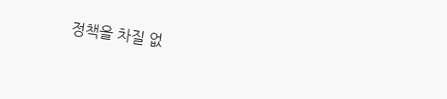정책을 차질 없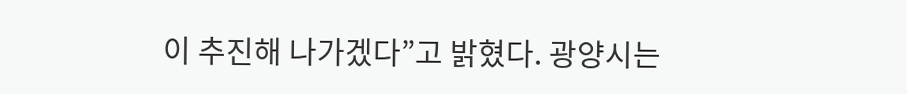이 추진해 나가겠다”고 밝혔다. 광양시는